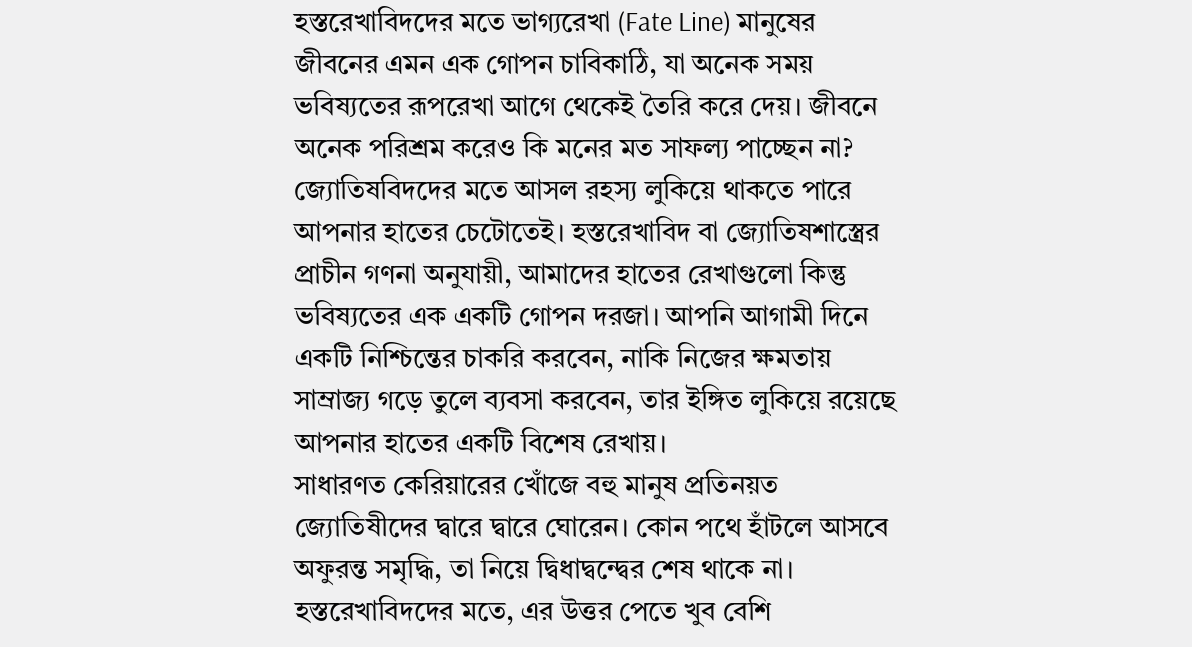হস্তরেখাবিদদের মতে ভাগ্যরেখা (Fate Line) মানুষের জীবনের এমন এক গোপন চাবিকাঠি, যা অনেক সময় ভবিষ্যতের রূপরেখা আগে থেকেই তৈরি করে দেয়। জীবনে অনেক পরিশ্রম করেও কি মনের মত সাফল্য পাচ্ছেন না? জ্যোতিষবিদদের মতে আসল রহস্য লুকিয়ে থাকতে পারে আপনার হাতের চেটোতেই। হস্তরেখাবিদ বা জ্যোতিষশাস্ত্রের প্রাচীন গণনা অনুযায়ী, আমাদের হাতের রেখাগুলো কিন্তু ভবিষ্যতের এক একটি গোপন দরজা। আপনি আগামী দিনে একটি নিশ্চিন্তের চাকরি করবেন, নাকি নিজের ক্ষমতায় সাম্রাজ্য গড়ে তুলে ব্যবসা করবেন, তার ইঙ্গিত লুকিয়ে রয়েছে আপনার হাতের একটি বিশেষ রেখায়।
সাধারণত কেরিয়ারের খোঁজে বহু মানুষ প্রতিনয়ত জ্যোতিষীদের দ্বারে দ্বারে ঘোরেন। কোন পথে হাঁটলে আসবে অফুরন্ত সমৃদ্ধি, তা নিয়ে দ্বিধাদ্বন্দ্বের শেষ থাকে না। হস্তরেখাবিদদের মতে, এর উত্তর পেতে খুব বেশি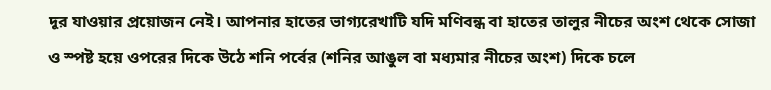দূর যাওয়ার প্রয়োজন নেই। আপনার হাতের ভাগ্যরেখাটি যদি মণিবন্ধ বা হাতের তালুর নীচের অংশ থেকে সোজা ও স্পষ্ট হয়ে ওপরের দিকে উঠে শনি পর্বের (শনির আঙুল বা মধ্যমার নীচের অংশ) দিকে চলে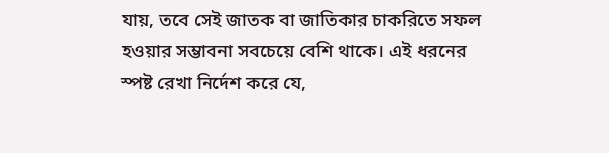যায়, তবে সেই জাতক বা জাতিকার চাকরিতে সফল হওয়ার সম্ভাবনা সবচেয়ে বেশি থাকে। এই ধরনের স্পষ্ট রেখা নির্দেশ করে যে,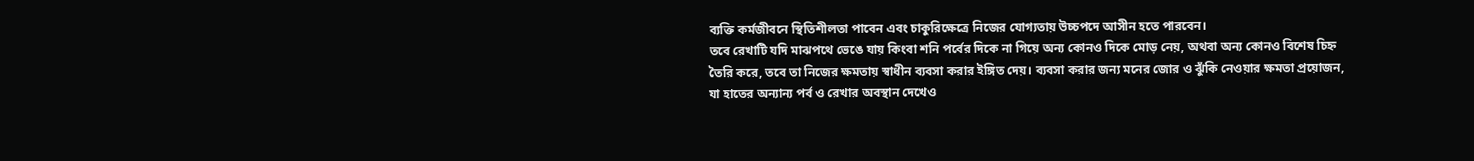ব্যক্তি কর্মজীবনে স্থিতিশীলতা পাবেন এবং চাকুরিক্ষেত্রে নিজের যোগ্যতায় উচ্চপদে আসীন হতে পারবেন।
তবে রেখাটি যদি মাঝপথে ভেঙে যায় কিংবা শনি পর্বের দিকে না গিয়ে অন্য কোনও দিকে মোড় নেয়, অথবা অন্য কোনও বিশেষ চিহ্ন তৈরি করে, তবে তা নিজের ক্ষমতায় স্বাধীন ব্যবসা করার ইঙ্গিত দেয়। ব্যবসা করার জন্য মনের জোর ও ঝুঁকি নেওয়ার ক্ষমতা প্রয়োজন, যা হাতের অন্যান্য পর্ব ও রেখার অবস্থান দেখেও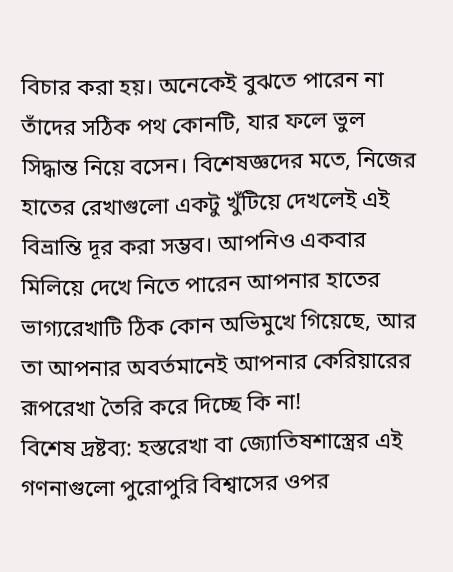বিচার করা হয়। অনেকেই বুঝতে পারেন না তাঁদের সঠিক পথ কোনটি, যার ফলে ভুল সিদ্ধান্ত নিয়ে বসেন। বিশেষজ্ঞদের মতে, নিজের হাতের রেখাগুলো একটু খুঁটিয়ে দেখলেই এই বিভ্রান্তি দূর করা সম্ভব। আপনিও একবার মিলিয়ে দেখে নিতে পারেন আপনার হাতের ভাগ্যরেখাটি ঠিক কোন অভিমুখে গিয়েছে, আর তা আপনার অবর্তমানেই আপনার কেরিয়ারের রূপরেখা তৈরি করে দিচ্ছে কি না!
বিশেষ দ্রষ্টব্য: হস্তরেখা বা জ্যোতিষশাস্ত্রের এই গণনাগুলো পুরোপুরি বিশ্বাসের ওপর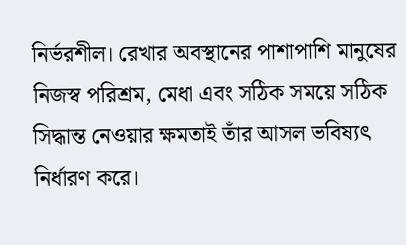নির্ভরশীল। রেখার অবস্থানের পাশাপাশি মানুষের নিজস্ব পরিশ্রম, মেধা এবং সঠিক সময়ে সঠিক সিদ্ধান্ত নেওয়ার ক্ষমতাই তাঁর আসল ভবিষ্যৎ নির্ধারণ করে।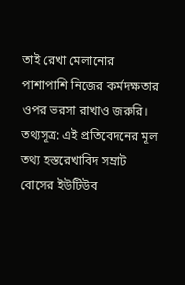তাই রেখা মেলানোর পাশাপাশি নিজের কর্মদক্ষতার ওপর ভরসা রাখাও জরুরি।
তথ্যসূত্র: এই প্রতিবেদনের মূল তথ্য হস্তরেখাবিদ সম্রাট বোসের ইউটিউব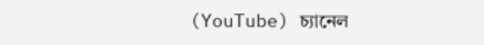(YouTube) চ্যানেল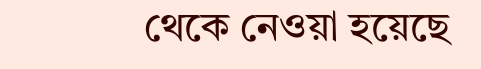থেকে নেওয়া হয়েছে